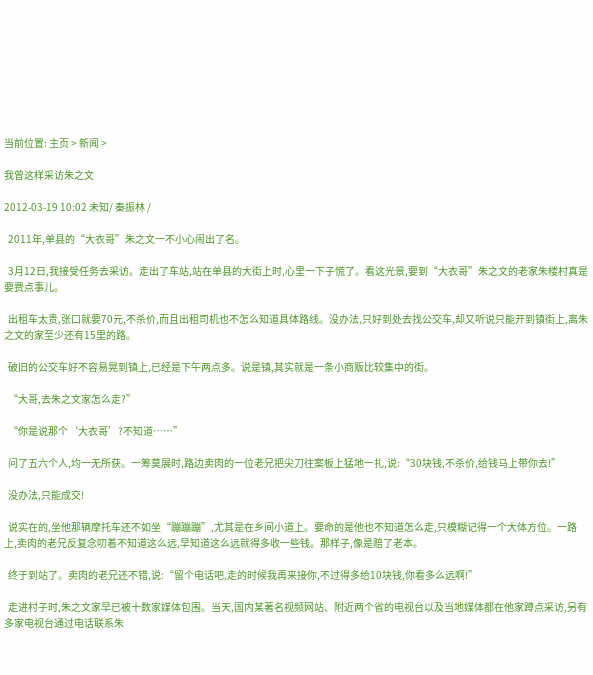当前位置: 主页 > 新闻 >

我曾这样采访朱之文

2012-03-19 10:02 未知/ 秦振林 /

  2011年,单县的“大衣哥”朱之文一不小心闹出了名。

  3月12日,我接受任务去采访。走出了车站,站在单县的大街上时,心里一下子慌了。看这光景,要到“大衣哥”朱之文的老家朱楼村真是要费点事儿。

  出租车太贵,张口就要70元,不杀价,而且出租司机也不怎么知道具体路线。没办法,只好到处去找公交车,却又听说只能开到镇街上,离朱之文的家至少还有15里的路。

  破旧的公交车好不容易晃到镇上,已经是下午两点多。说是镇,其实就是一条小商贩比较集中的街。

  “大哥,去朱之文家怎么走?”

  “你是说那个‘大衣哥’?不知道……”

  问了五六个人,均一无所获。一筹莫展时,路边卖肉的一位老兄把尖刀往案板上猛地一扎,说:“30块钱,不杀价,给钱马上带你去!”

  没办法,只能成交!

  说实在的,坐他那辆摩托车还不如坐“蹦蹦蹦”,尤其是在乡间小道上。要命的是他也不知道怎么走,只模糊记得一个大体方位。一路上,卖肉的老兄反复念叨着不知道这么远,早知道这么远就得多收一些钱。那样子,像是赔了老本。

  终于到站了。卖肉的老兄还不错,说:“留个电话吧,走的时候我再来接你,不过得多给10块钱,你看多么远啊!”

  走进村子时,朱之文家早已被十数家媒体包围。当天,国内某著名视频网站、附近两个省的电视台以及当地媒体都在他家蹲点采访,另有多家电视台通过电话联系朱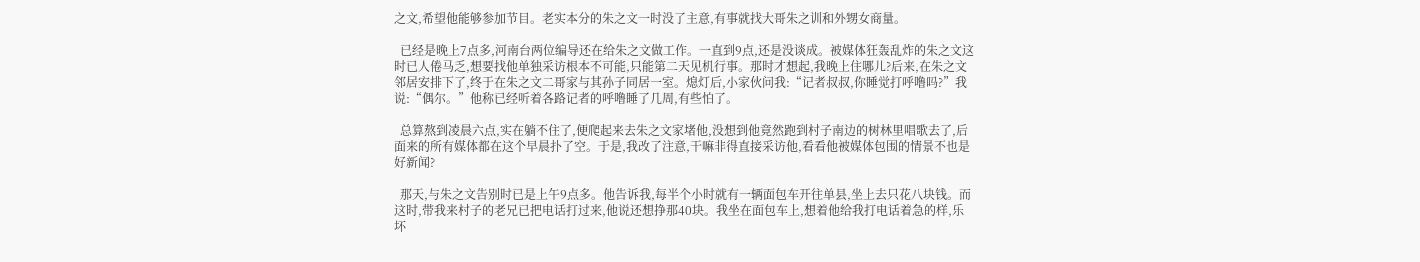之文,希望他能够参加节目。老实本分的朱之文一时没了主意,有事就找大哥朱之训和外甥女商量。

  已经是晚上7点多,河南台两位编导还在给朱之文做工作。一直到9点,还是没谈成。被媒体狂轰乱炸的朱之文这时已人倦马乏,想要找他单独采访根本不可能,只能第二天见机行事。那时才想起,我晚上住哪儿?后来,在朱之文邻居安排下了,终于在朱之文二哥家与其孙子同居一室。熄灯后,小家伙问我:“记者叔叔,你睡觉打呼噜吗?”我说:“偶尔。”他称已经听着各路记者的呼噜睡了几周,有些怕了。

  总算熬到凌晨六点,实在躺不住了,便爬起来去朱之文家堵他,没想到他竟然跑到村子南边的树林里唱歌去了,后面来的所有媒体都在这个早晨扑了空。于是,我改了注意,干嘛非得直接采访他,看看他被媒体包围的情景不也是好新闻?

  那天,与朱之文告别时已是上午9点多。他告诉我,每半个小时就有一辆面包车开往单县,坐上去只花八块钱。而这时,带我来村子的老兄已把电话打过来,他说还想挣那40块。我坐在面包车上,想着他给我打电话着急的样,乐坏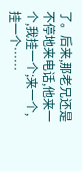了。后来,那老兄还是不停地来电话,他来一个,我挂一个;来一个,挂一个……